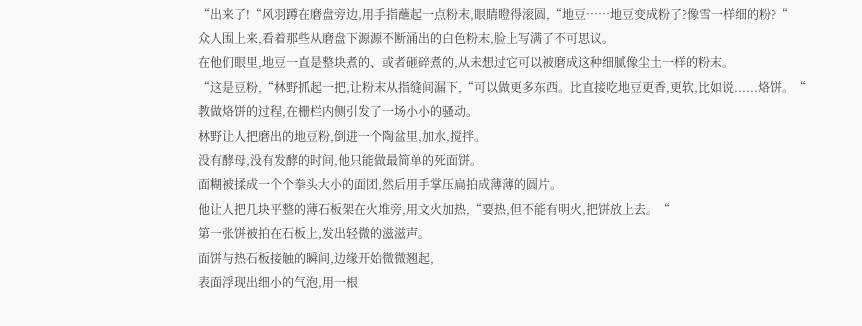“出来了!“风羽蹲在磨盘旁边,用手指蘸起一点粉末,眼睛瞪得滚圆,“地豆……地豆变成粉了?像雪一样细的粉?“
众人围上来,看着那些从磨盘下源源不断涌出的白色粉末,脸上写满了不可思议。
在他们眼里,地豆一直是整块煮的、或者砸碎煮的,从未想过它可以被磨成这种细腻像尘土一样的粉末。
“这是豆粉,“林野抓起一把,让粉末从指缝间漏下,“可以做更多东西。比直接吃地豆更香,更软,比如说......烙饼。“
教做烙饼的过程,在栅栏内侧引发了一场小小的骚动。
林野让人把磨出的地豆粉,倒进一个陶盆里,加水,搅拌。
没有酵母,没有发酵的时间,他只能做最简单的死面饼。
面糊被揉成一个个拳头大小的面团,然后用手掌压扁拍成薄薄的圆片。
他让人把几块平整的薄石板架在火堆旁,用文火加热,“要热,但不能有明火,把饼放上去。“
第一张饼被拍在石板上,发出轻微的滋滋声。
面饼与热石板接触的瞬间,边缘开始微微翘起,
表面浮现出细小的气泡,用一根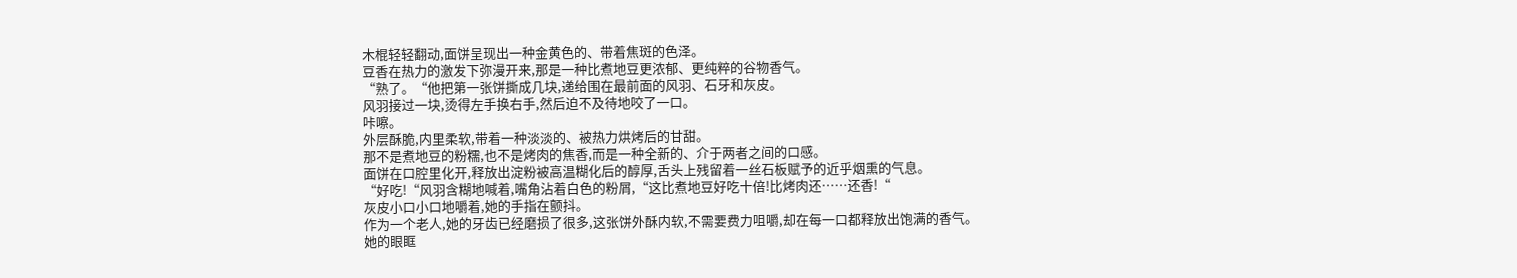木棍轻轻翻动,面饼呈现出一种金黄色的、带着焦斑的色泽。
豆香在热力的激发下弥漫开来,那是一种比煮地豆更浓郁、更纯粹的谷物香气。
“熟了。“他把第一张饼撕成几块,递给围在最前面的风羽、石牙和灰皮。
风羽接过一块,烫得左手换右手,然后迫不及待地咬了一口。
咔嚓。
外层酥脆,内里柔软,带着一种淡淡的、被热力烘烤后的甘甜。
那不是煮地豆的粉糯,也不是烤肉的焦香,而是一种全新的、介于两者之间的口感。
面饼在口腔里化开,释放出淀粉被高温糊化后的醇厚,舌头上残留着一丝石板赋予的近乎烟熏的气息。
“好吃!“风羽含糊地喊着,嘴角沾着白色的粉屑,“这比煮地豆好吃十倍!比烤肉还……还香!“
灰皮小口小口地嚼着,她的手指在颤抖。
作为一个老人,她的牙齿已经磨损了很多,这张饼外酥内软,不需要费力咀嚼,却在每一口都释放出饱满的香气。
她的眼眶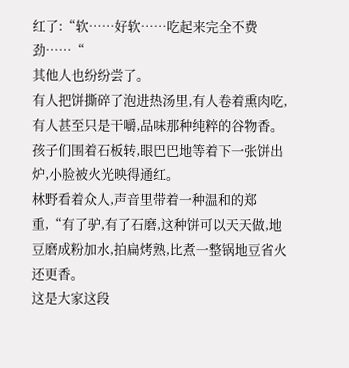红了:“软……好软……吃起来完全不费劲……“
其他人也纷纷尝了。
有人把饼撕碎了泡进热汤里,有人卷着熏肉吃,有人甚至只是干嚼,品味那种纯粹的谷物香。
孩子们围着石板转,眼巴巴地等着下一张饼出炉,小脸被火光映得通红。
林野看着众人,声音里带着一种温和的郑重,“有了驴,有了石磨,这种饼可以天天做,地豆磨成粉加水,拍扁烤熟,比煮一整锅地豆省火还更香。
这是大家这段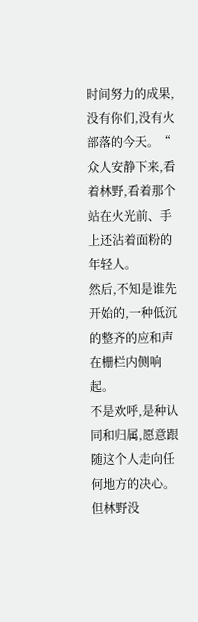时间努力的成果,没有你们,没有火部落的今天。“
众人安静下来,看着林野,看着那个站在火光前、手上还沾着面粉的年轻人。
然后,不知是谁先开始的,一种低沉的整齐的应和声在栅栏内侧响起。
不是欢呼,是种认同和归属,愿意跟随这个人走向任何地方的决心。
但林野没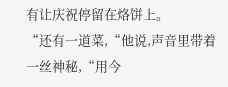有让庆祝停留在烙饼上。
“还有一道菜,“他说,声音里带着一丝神秘,“用今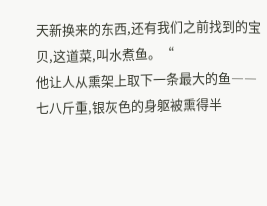天新换来的东西,还有我们之前找到的宝贝,这道菜,叫水煮鱼。“
他让人从熏架上取下一条最大的鱼――七八斤重,银灰色的身躯被熏得半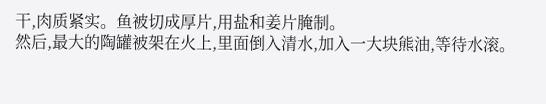干,肉质紧实。鱼被切成厚片,用盐和姜片腌制。
然后,最大的陶罐被架在火上,里面倒入清水,加入一大块熊油,等待水滚。